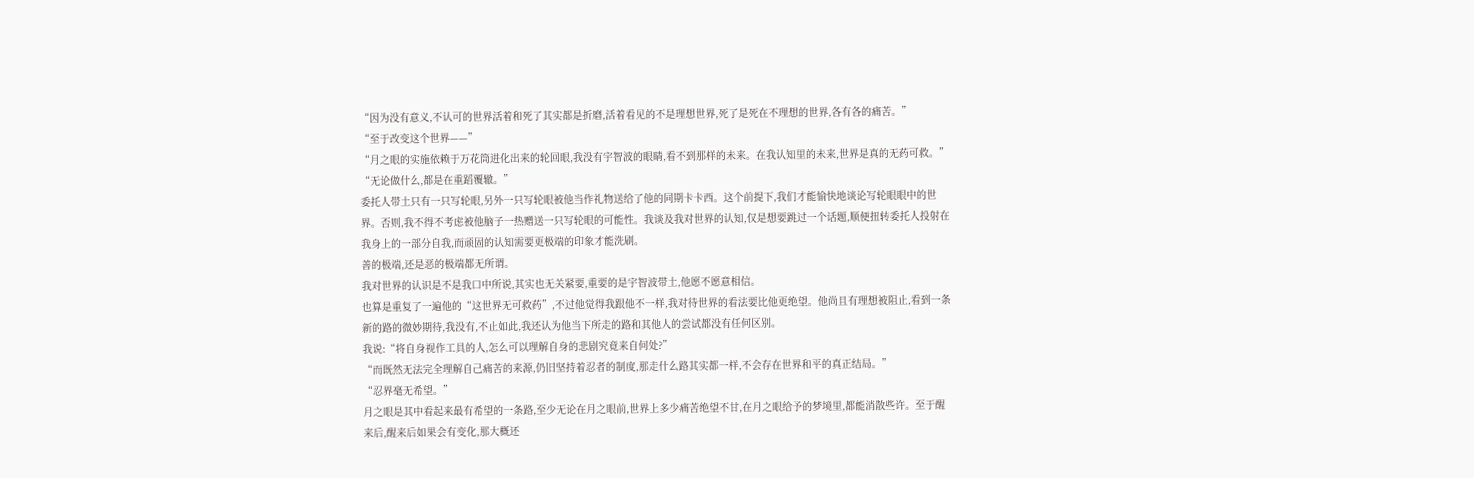“因为没有意义,不认可的世界活着和死了其实都是折磨,活着看见的不是理想世界,死了是死在不理想的世界,各有各的痛苦。”
“至于改变这个世界——”
“月之眼的实施依赖于万花筒进化出来的轮回眼,我没有宇智波的眼睛,看不到那样的未来。在我认知里的未来,世界是真的无药可救。”
“无论做什么,都是在重蹈覆辙。”
委托人带土只有一只写轮眼,另外一只写轮眼被他当作礼物送给了他的同期卡卡西。这个前提下,我们才能愉快地谈论写轮眼眼中的世界。否则,我不得不考虑被他脑子一热赠送一只写轮眼的可能性。我谈及我对世界的认知,仅是想要跳过一个话题,顺便扭转委托人投射在我身上的一部分自我,而顽固的认知需要更极端的印象才能洗刷。
善的极端,还是恶的极端都无所谓。
我对世界的认识是不是我口中所说,其实也无关紧要,重要的是宇智波带土,他愿不愿意相信。
也算是重复了一遍他的“这世界无可救药”,不过他觉得我跟他不一样,我对待世界的看法要比他更绝望。他尚且有理想被阻止,看到一条新的路的微妙期待,我没有,不止如此,我还认为他当下所走的路和其他人的尝试都没有任何区别。
我说:“将自身视作工具的人,怎么可以理解自身的悲剧究竟来自何处?”
“而既然无法完全理解自己痛苦的来源,仍旧坚持着忍者的制度,那走什么路其实都一样,不会存在世界和平的真正结局。”
“忍界毫无希望。”
月之眼是其中看起来最有希望的一条路,至少无论在月之眼前,世界上多少痛苦绝望不甘,在月之眼给予的梦境里,都能消散些许。至于醒来后,醒来后如果会有变化,那大概还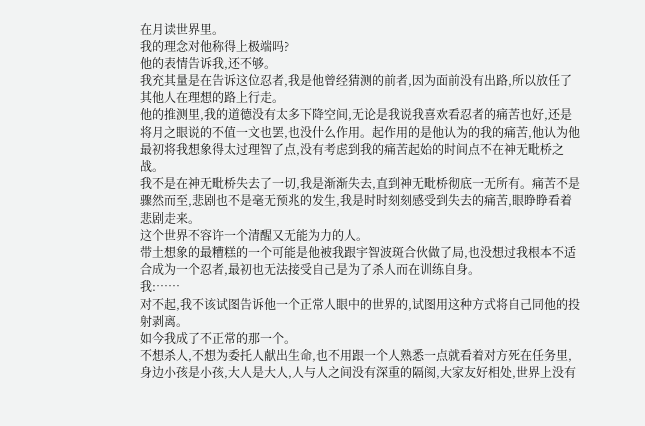在月读世界里。
我的理念对他称得上极端吗?
他的表情告诉我,还不够。
我充其量是在告诉这位忍者,我是他曾经猜测的前者,因为面前没有出路,所以放任了其他人在理想的路上行走。
他的推测里,我的道德没有太多下降空间,无论是我说我喜欢看忍者的痛苦也好,还是将月之眼说的不值一文也罢,也没什么作用。起作用的是他认为的我的痛苦,他认为他最初将我想象得太过理智了点,没有考虑到我的痛苦起始的时间点不在神无毗桥之战。
我不是在神无毗桥失去了一切,我是渐渐失去,直到神无毗桥彻底一无所有。痛苦不是骤然而至,悲剧也不是毫无预兆的发生,我是时时刻刻感受到失去的痛苦,眼睁睁看着悲剧走来。
这个世界不容许一个清醒又无能为力的人。
带土想象的最糟糕的一个可能是他被我跟宇智波斑合伙做了局,也没想过我根本不适合成为一个忍者,最初也无法接受自己是为了杀人而在训练自身。
我:……
对不起,我不该试图告诉他一个正常人眼中的世界的,试图用这种方式将自己同他的投射剥离。
如今我成了不正常的那一个。
不想杀人,不想为委托人献出生命,也不用跟一个人熟悉一点就看着对方死在任务里,身边小孩是小孩,大人是大人,人与人之间没有深重的隔阂,大家友好相处,世界上没有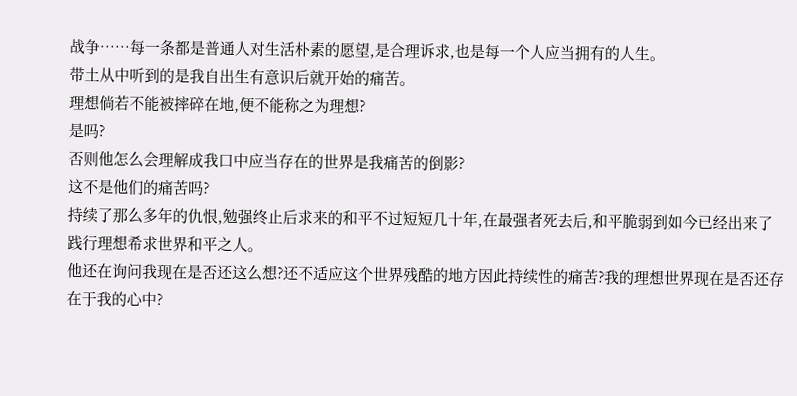战争……每一条都是普通人对生活朴素的愿望,是合理诉求,也是每一个人应当拥有的人生。
带土从中听到的是我自出生有意识后就开始的痛苦。
理想倘若不能被摔碎在地,便不能称之为理想?
是吗?
否则他怎么会理解成我口中应当存在的世界是我痛苦的倒影?
这不是他们的痛苦吗?
持续了那么多年的仇恨,勉强终止后求来的和平不过短短几十年,在最强者死去后,和平脆弱到如今已经出来了践行理想希求世界和平之人。
他还在询问我现在是否还这么想?还不适应这个世界残酷的地方因此持续性的痛苦?我的理想世界现在是否还存在于我的心中?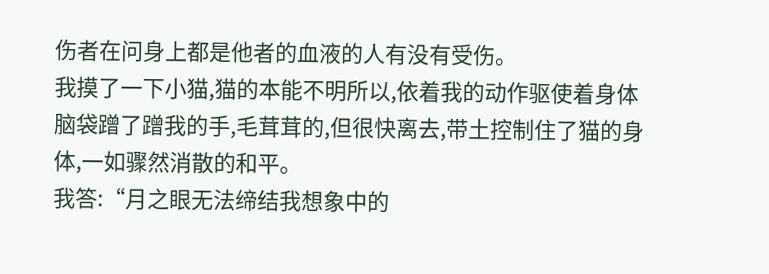伤者在问身上都是他者的血液的人有没有受伤。
我摸了一下小猫,猫的本能不明所以,依着我的动作驱使着身体脑袋蹭了蹭我的手,毛茸茸的,但很快离去,带土控制住了猫的身体,一如骤然消散的和平。
我答:“月之眼无法缔结我想象中的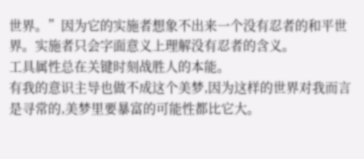世界。”因为它的实施者想象不出来一个没有忍者的和平世界。实施者只会字面意义上理解没有忍者的含义。
工具属性总在关键时刻战胜人的本能。
有我的意识主导也做不成这个美梦,因为这样的世界对我而言是寻常的,美梦里要暴富的可能性都比它大。